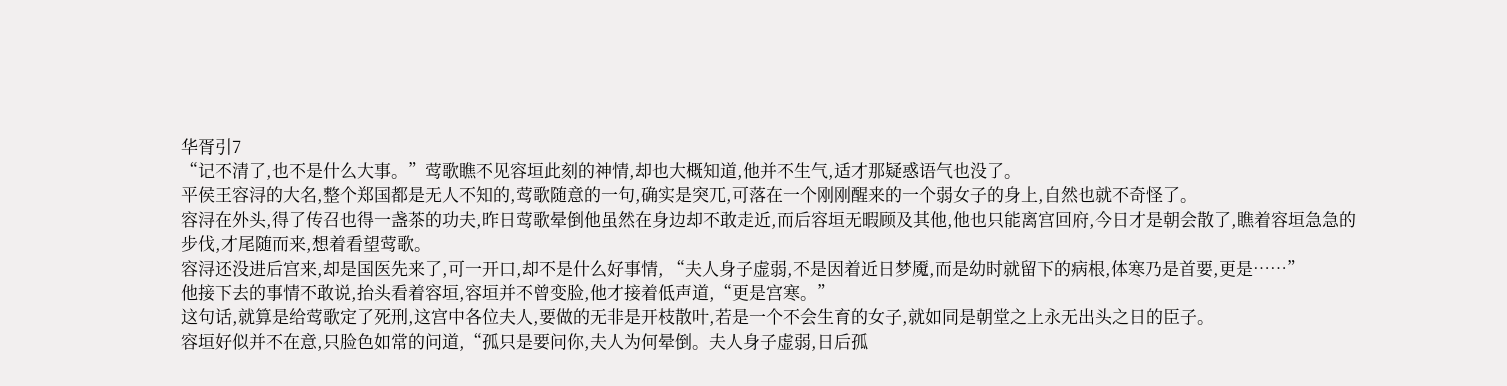华胥引7
“记不清了,也不是什么大事。”莺歌瞧不见容垣此刻的神情,却也大概知道,他并不生气,适才那疑惑语气也没了。
平侯王容浔的大名,整个郑国都是无人不知的,莺歌随意的一句,确实是突兀,可落在一个刚刚醒来的一个弱女子的身上,自然也就不奇怪了。
容浔在外头,得了传召也得一盏茶的功夫,昨日莺歌晕倒他虽然在身边却不敢走近,而后容垣无暇顾及其他,他也只能离宫回府,今日才是朝会散了,瞧着容垣急急的步伐,才尾随而来,想着看望莺歌。
容浔还没进后宫来,却是国医先来了,可一开口,却不是什么好事情, “夫人身子虚弱,不是因着近日梦魇,而是幼时就留下的病根,体寒乃是首要,更是……”
他接下去的事情不敢说,抬头看着容垣,容垣并不曾变脸,他才接着低声道,“更是宫寒。”
这句话,就算是给莺歌定了死刑,这宫中各位夫人,要做的无非是开枝散叶,若是一个不会生育的女子,就如同是朝堂之上永无出头之日的臣子。
容垣好似并不在意,只脸色如常的问道,“孤只是要问你,夫人为何晕倒。夫人身子虚弱,日后孤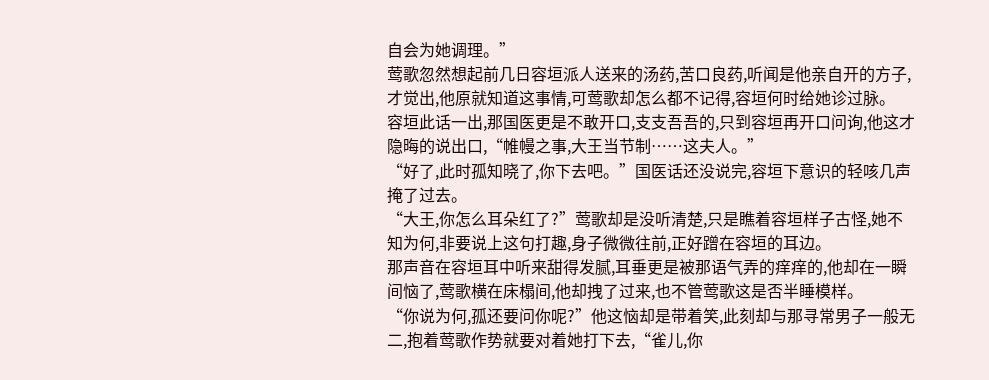自会为她调理。”
莺歌忽然想起前几日容垣派人送来的汤药,苦口良药,听闻是他亲自开的方子,才觉出,他原就知道这事情,可莺歌却怎么都不记得,容垣何时给她诊过脉。
容垣此话一出,那国医更是不敢开口,支支吾吾的,只到容垣再开口问询,他这才隐晦的说出口,“帷幔之事,大王当节制……这夫人。”
“好了,此时孤知晓了,你下去吧。”国医话还没说完,容垣下意识的轻咳几声掩了过去。
“大王,你怎么耳朵红了?”莺歌却是没听清楚,只是瞧着容垣样子古怪,她不知为何,非要说上这句打趣,身子微微往前,正好蹭在容垣的耳边。
那声音在容垣耳中听来甜得发腻,耳垂更是被那语气弄的痒痒的,他却在一瞬间恼了,莺歌横在床榻间,他却拽了过来,也不管莺歌这是否半睡模样。
“你说为何,孤还要问你呢?”他这恼却是带着笑,此刻却与那寻常男子一般无二,抱着莺歌作势就要对着她打下去,“雀儿,你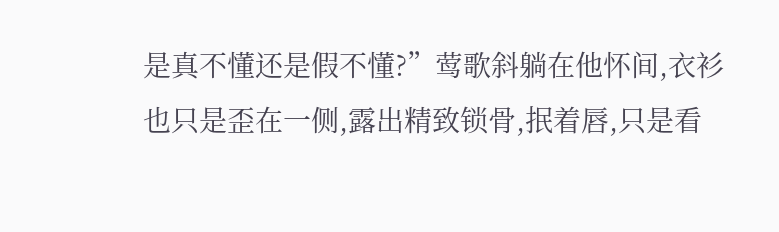是真不懂还是假不懂?”莺歌斜躺在他怀间,衣衫也只是歪在一侧,露出精致锁骨,抿着唇,只是看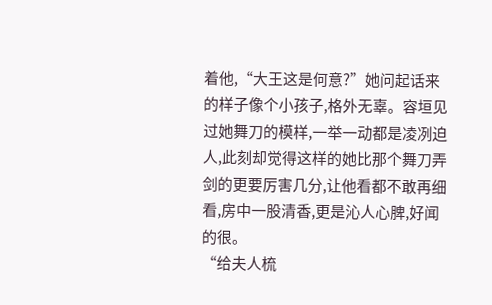着他,“大王这是何意?”她问起话来的样子像个小孩子,格外无辜。容垣见过她舞刀的模样,一举一动都是凌冽迫人,此刻却觉得这样的她比那个舞刀弄剑的更要厉害几分,让他看都不敢再细看,房中一股清香,更是沁人心脾,好闻的很。
“给夫人梳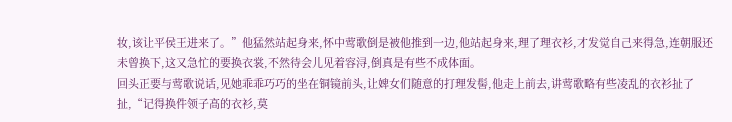妆,该让平侯王进来了。”他猛然站起身来,怀中莺歌倒是被他推到一边,他站起身来,理了理衣衫,才发觉自己来得急,连朝服还未曾换下,这又急忙的要换衣裳,不然待会儿见着容浔,倒真是有些不成体面。
回头正要与莺歌说话,见她乖乖巧巧的坐在铜镜前头,让婢女们随意的打理发髻,他走上前去,讲莺歌略有些凌乱的衣衫扯了扯,“记得换件领子高的衣衫,莫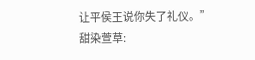让平侯王说你失了礼仪。”
甜染萱草: